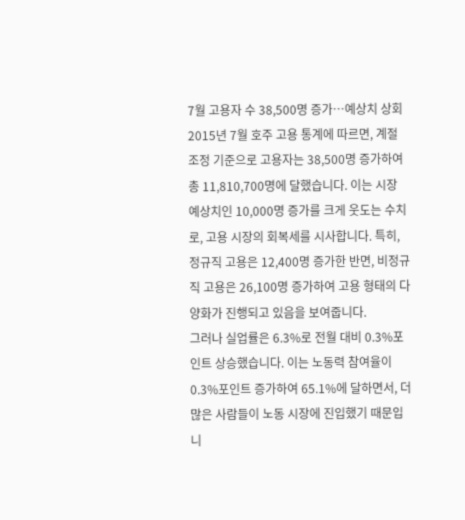7월 고용자 수 38,500명 증가…예상치 상회
2015년 7월 호주 고용 통계에 따르면, 계절 조정 기준으로 고용자는 38,500명 증가하여 총 11,810,700명에 달했습니다. 이는 시장 예상치인 10,000명 증가를 크게 웃도는 수치로, 고용 시장의 회복세를 시사합니다. 특히, 정규직 고용은 12,400명 증가한 반면, 비정규직 고용은 26,100명 증가하여 고용 형태의 다양화가 진행되고 있음을 보여줍니다.
그러나 실업률은 6.3%로 전월 대비 0.3%포인트 상승했습니다. 이는 노동력 참여율이 0.3%포인트 증가하여 65.1%에 달하면서, 더 많은 사람들이 노동 시장에 진입했기 때문입니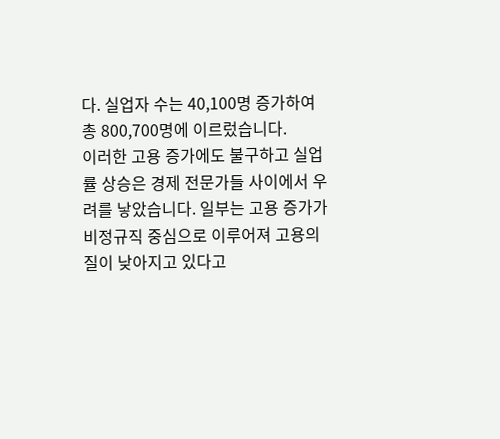다. 실업자 수는 40,100명 증가하여 총 800,700명에 이르렀습니다.
이러한 고용 증가에도 불구하고 실업률 상승은 경제 전문가들 사이에서 우려를 낳았습니다. 일부는 고용 증가가 비정규직 중심으로 이루어져 고용의 질이 낮아지고 있다고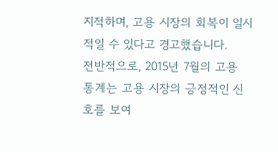지적하며, 고용 시장의 회복이 일시적일 수 있다고 경고했습니다.
전반적으로, 2015년 7월의 고용 통계는 고용 시장의 긍정적인 신호를 보여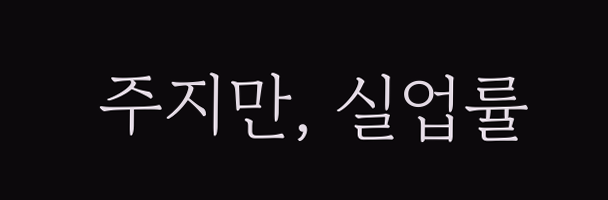주지만, 실업률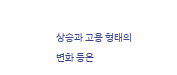상승과 고용 형태의 변화 등은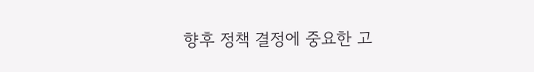향후 정책 결정에 중요한 고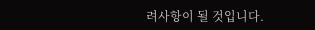려사항이 될 것입니다.